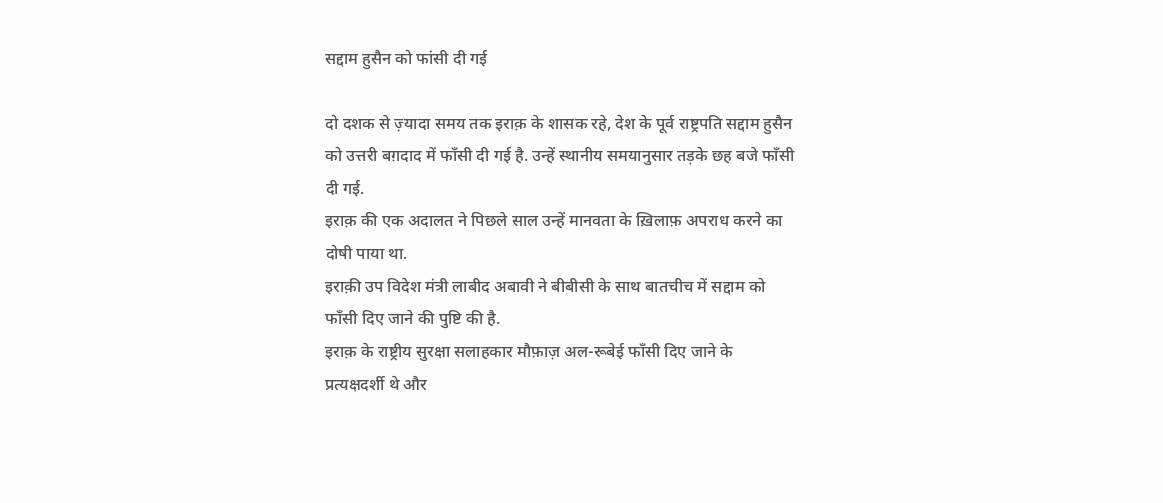सद्दाम हुसैन को फांसी दी गई

दो दशक से ज़्यादा समय तक इराक़ के शासक रहे, देश के पूर्व राष्ट्रपति सद्दाम हुसैन को उत्तरी बग़दाद में फाँसी दी गई है. उन्हें स्थानीय समयानुसार तड़के छह बजे फाँसी दी गई.
इराक़ की एक अदालत ने पिछले साल उन्हें मानवता के ख़िलाफ़ अपराध करने का दोषी पाया था.
इराक़ी उप विदेश मंत्री लाबीद अबावी ने बीबीसी के साथ बातचीच में सद्दाम को फाँसी दिए जाने की पुष्टि की है.
इराक़ के राष्ट्रीय सुरक्षा सलाहकार मौफ़ाज़ अल-रूबेई फाँसी दिए जाने के प्रत्यक्षदर्शी थे और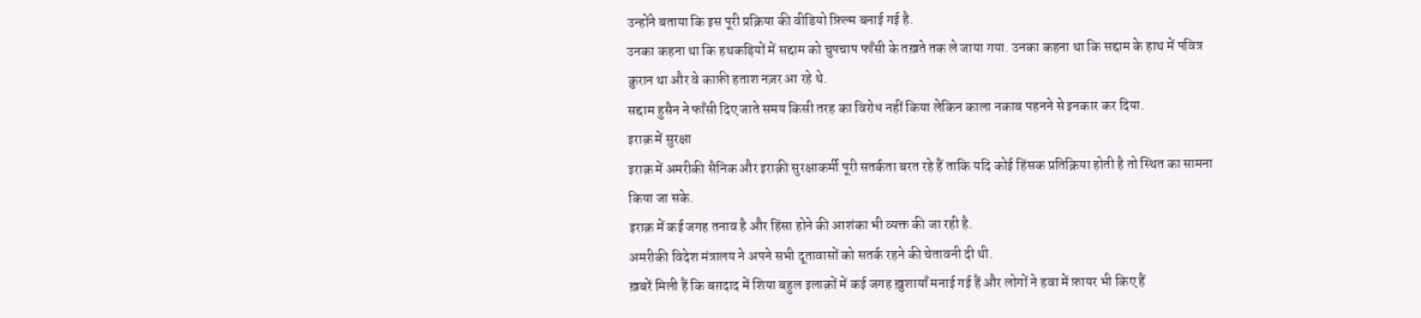उन्होंने बताया कि इस पूरी प्रक्रिया की वीडियो फ़िल्म बनाई गई है.
उनका कहना था कि हथकड़ियों में सद्दाम को चुपचाप फाँसी के तख़ते तक ले जाया गया. उनका कहना था कि सद्दाम के हाथ में पवित्र क़ुरान था और वे काफ़ी हताश नज़र आ रहे थे.
सद्दाम हुसैन ने फाँसी दिए जाते समय किसी तरह का विरोध नहीं किया लेकिन काला नकाब पहनने से इनकार कर दिया.
इराक़ में सुरक्षा
इराक़ में अमरीकी सैनिक और इराक़ी सुरक्षाकर्मी पूरी सतर्कता बरत रहे हैं ताकि यदि कोई हिंसक प्रतिक्रिया होती है तो स्थित का सामना किया जा सके.
इराक़ में कई जगह तनाव है और हिंसा होने की आशंका भी व्यक्त की जा रही है.
अमरीकी विदेश मंत्रालय ने अपने सभी दूतावासों को सतर्क रहने की चेतावनी दी थी.
ख़बरें मिली हैं कि बग़दाद में शिया बहुल इलाक़ों में कई जगह ख़ुशायाँ मनाई गई हैं और लोगों ने हवा में फ़ायर भी किए हैं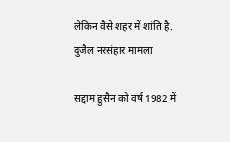लेकिन वैसे शहर में शांति है.
दुजैल नरसंहार मामला

सद्दाम हुसैन को वर्ष 1982 में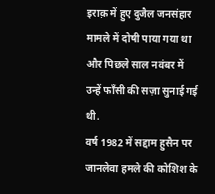इराक़ में हुए दुजैल जनसंहार मामले में दोषी पाया गया था और पिछले साल नवंबर में उन्हें फाँसी की सज़ा सुनाई गई थी.
वर्ष 1982 में सद्दाम हुसैन पर जानलेवा हमले की कोशिश के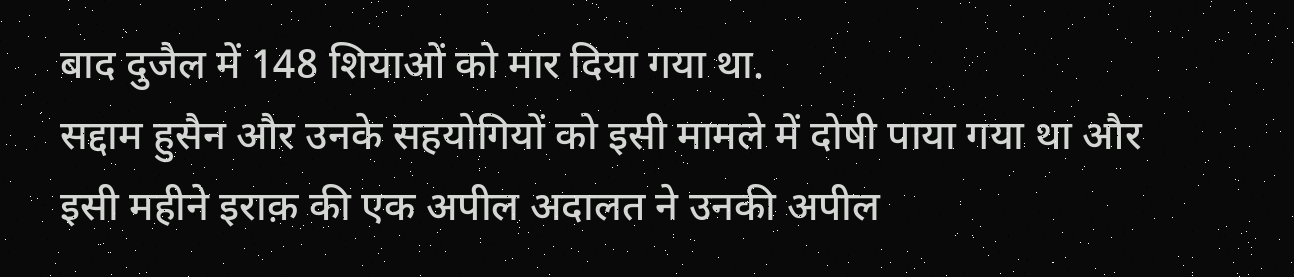बाद दुजैल में 148 शियाओं को मार दिया गया था.
सद्दाम हुसैन और उनके सहयोगियों को इसी मामले में दोषी पाया गया था और इसी महीने इराक़ की एक अपील अदालत ने उनकी अपील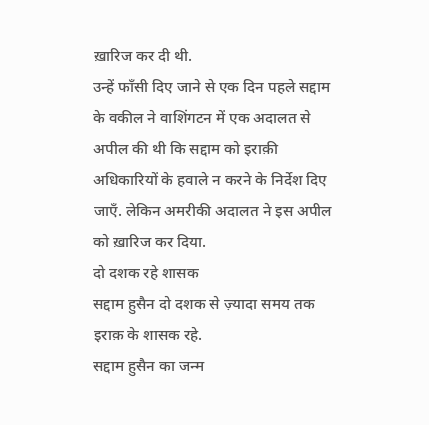ख़ारिज कर दी थी.
उन्हें फाँसी दिए जाने से एक दिन पहले सद्दाम के वकील ने वाशिंगटन में एक अदालत से अपील की थी कि सद्दाम को इराक़ी अधिकारियों के हवाले न करने के निर्देश दिए जाएँ. लेकिन अमरीकी अदालत ने इस अपील को ख़ारिज कर दिया.
दो दशक रहे शासक
सद्दाम हुसैन दो दशक से ज़्यादा समय तक इराक़ के शासक रहे.
सद्दाम हुसैन का जन्म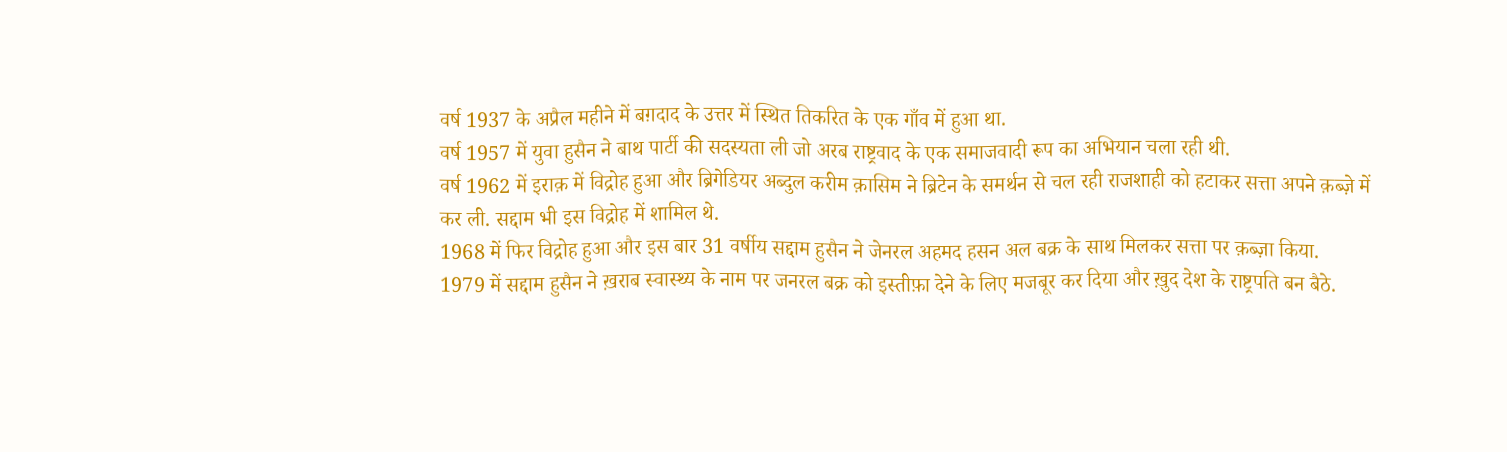वर्ष 1937 के अप्रैल महीने में बग़दाद के उत्तर में स्थित तिकरित के एक गाँव में हुआ था.
वर्ष 1957 में युवा हुसैन ने बाथ पार्टी की सदस्यता ली जो अरब राष्ट्रवाद के एक समाजवादी रूप का अभियान चला रही थी.
वर्ष 1962 में इराक़ में विद्रोह हुआ और ब्रिगेडियर अब्दुल करीम क़ासिम ने ब्रिटेन के समर्थन से चल रही राजशाही को हटाकर सत्ता अपने क़ब्ज़े में कर ली. सद्दाम भी इस विद्रोह में शामिल थे.
1968 में फिर विद्रोह हुआ और इस बार 31 वर्षीय सद्दाम हुसैन ने जेनरल अहमद हसन अल बक्र के साथ मिलकर सत्ता पर क़ब्ज़ा किया.
1979 में सद्दाम हुसैन ने ख़राब स्वास्थ्य के नाम पर जनरल बक्र को इस्तीफ़ा देने के लिए मजबूर कर दिया और ख़ुद देश के राष्ट्रपति बन बैठे.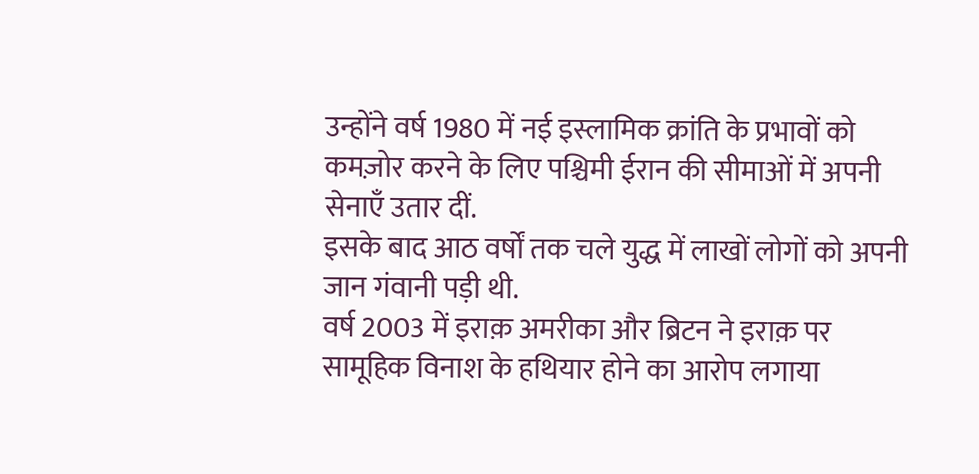उन्होंने वर्ष 1980 में नई इस्लामिक क्रांति के प्रभावों को कमज़ोर करने के लिए पश्चिमी ईरान की सीमाओं में अपनी सेनाएँ उतार दीं.
इसके बाद आठ वर्षों तक चले युद्ध में लाखों लोगों को अपनी जान गंवानी पड़ी थी.
वर्ष 2003 में इराक़ अमरीका और ब्रिटन ने इराक़ पर सामूहिक विनाश के हथियार होने का आरोप लगाया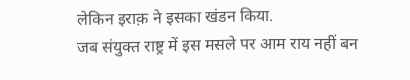लेकिन इराक़ ने इसका खंडन किया.
जब संयुक्त राष्ट्र में इस मसले पर आम राय नहीं बन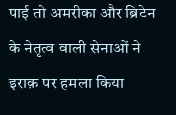पाई तो अमरीका और ब्रिटेन के नेतृत्व वाली सेनाओं ने इराक़ पर हमला किया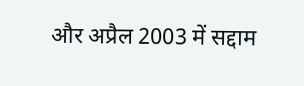और अप्रैल 2003 में सद्दाम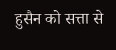हुसैन को सत्ता से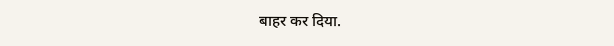बाहर कर दिया.